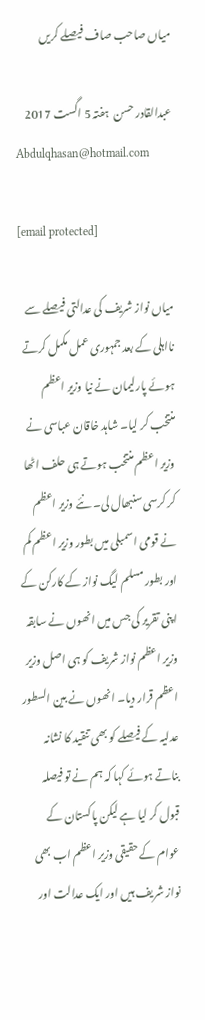میاں صاحب صاف فیصلے کریں

عبدالقادر حسن  ہفتہ 5 اگست 2017
Abdulqhasan@hotmail.com

[email protected]

میاں نواز شریف کی عدالتی فیصلے سے نااہلی کے بعد جمہوری عمل مکمل کرتے ہوئے پارلیمان نے نیا وزیر اعظم منتخب کر لیا۔ شاہد خاقان عباسی نے وزیر اعظم منتخب ہوتے ہی حلف اٹھا کر کرسی سنبھال لی۔ نئے وزیر اعظم نے قومی اسمبلی میں بطور وزیر اعظم کم اور بطور مسلم لیگ نواز کے کارکن کے اپنی تقریر کی جس میں انھوں نے سابقہ وزیر اعظم نواز شریف کو ہی اصل وزیر اعظم قرار دیا۔ انھوں نے بین السطور عدلیہ کے فیصلے کو بھی تنقید کا نشانہ بناتے ہوئے کہا کہ ہم نے تو فیصلہ قبول کر لیا ہے لیکن پاکستان کے عوام کے حقیقی وزیر اعظم اب بھی نواز شریف ہیں اور ایک عدالت اور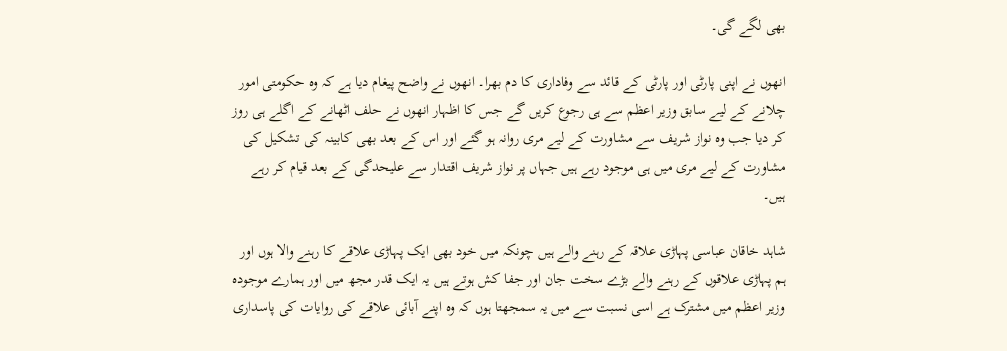بھی لگے گی۔

انھوں نے اپنی پارٹی اور پارٹی کے قائد سے وفاداری کا دم بھرا۔ انھوں نے واضح پیغام دیا ہے کہ وہ حکومتی امور چلانے کے لیے سابق وزیر اعظم سے ہی رجوع کریں گے جس کا اظہار انھوں نے حلف اٹھانے کے اگلے ہی روز کر دیا جب وہ نواز شریف سے مشاورت کے لیے مری روانہ ہو گئے اور اس کے بعد بھی کابینہ کی تشکیل کی مشاورت کے لیے مری میں ہی موجود رہے ہیں جہاں پر نواز شریف اقتدار سے علیحدگی کے بعد قیام کر رہے ہیں۔

شاہد خاقان عباسی پہاڑی علاقہ کے رہنے والے ہیں چونکہ میں خود بھی ایک پہاڑی علاقے کا رہنے والا ہوں اور ہم پہاڑی علاقوں کے رہنے والے بڑے سخت جان اور جفا کش ہوتے ہیں یہ ایک قدر مجھ میں اور ہمارے موجودہ وزیر اعظم میں مشترک ہے اسی نسبت سے میں یہ سمجھتا ہوں کہ وہ اپنے آبائی علاقے کی روایات کی پاسداری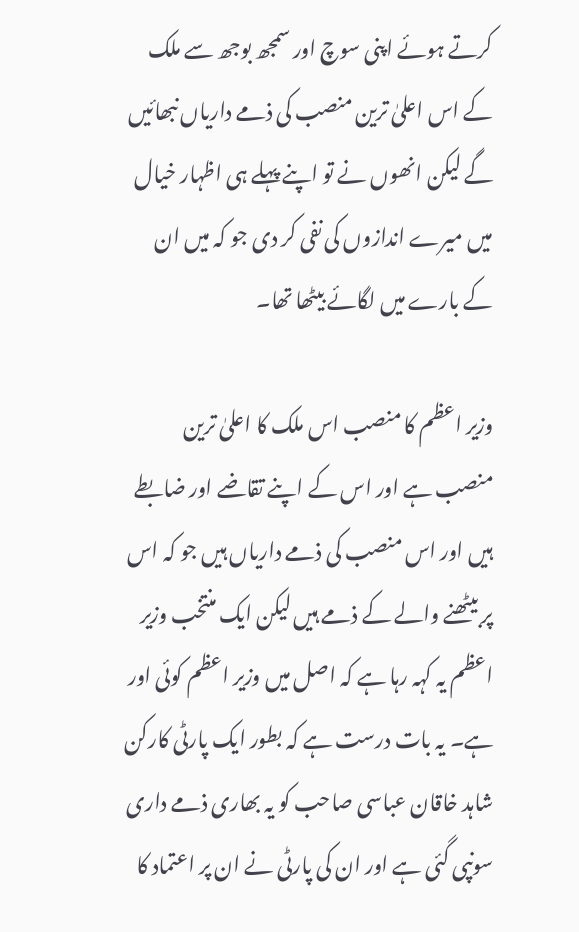کرتے ہوئے اپنی سوچ اور سمجھ بوجھ سے ملک کے اس اعلیٰ ترین منصب کی ذمے داریاں نبھائیں گے لیکن انھوں نے تو اپنے پہلے ہی اظہار خیال میں میرے اندازوں کی نفی کر دی جو کہ میں ان کے بارے میں لگائے بیٹھا تھا۔

وزیر اعظم کا منصب اس ملک کا اعلیٰ ترین منصب ہے اور اس کے اپنے تقاضے اور ضابطے ہیں اور اس منصب کی ذمے داریاں ہیں جو کہ اس پر بیٹھنے والے کے ذمے ہیں لیکن ایک منتخب وزیر اعظم یہ کہہ رہا ہے کہ اصل میں وزیر اعظم کوئی اور ہے۔ یہ بات درست ہے کہ بطور ایک پارٹی کارکن شاہد خاقان عباسی صاحب کو یہ بھاری ذمے داری سونپی گئی ہے اور ان کی پارٹی نے ان پر اعتماد کا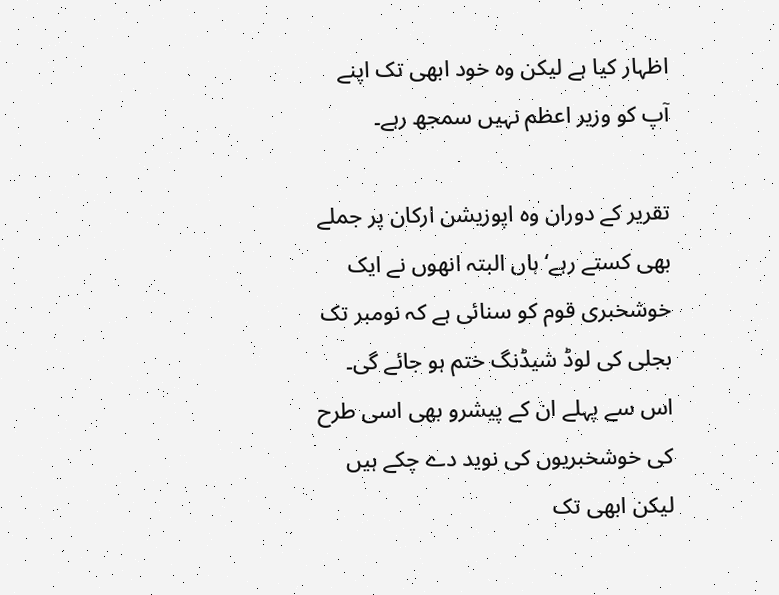اظہار کیا ہے لیکن وہ خود ابھی تک اپنے آپ کو وزیر اعظم نہیں سمجھ رہے۔

تقریر کے دوران وہ اپوزیشن ارکان پر جملے بھی کستے رہے‘ ہاں البتہ انھوں نے ایک خوشخبری قوم کو سنائی ہے کہ نومبر تک بجلی کی لوڈ شیڈنگ ختم ہو جائے گی۔ اس سے پہلے ان کے پیشرو بھی اسی طرح کی خوشخبریوں کی نوید دے چکے ہیں لیکن ابھی تک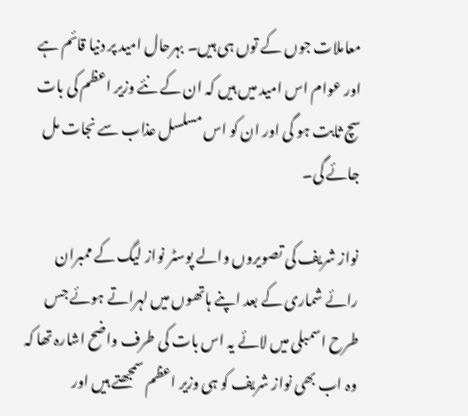معاملات جوں کے توں ہی ہیں۔ بہرحال امید پر دنیا قائم ہے اور عوام اس امید میں ہیں کہ ان کے نئے وزیر اعظم کی بات سچ ثابت ہو گی اور ان کو اس مسلسل عذاب سے نجات مل جائے گی۔

نواز شریف کی تصویروں والے پوسٹر نواز لیگ کے ممبران رائے شماری کے بعد اپنے ہاتھوں میں لہراتے ہوئے جس طرح اسمبلی میں لائے یہ اس بات کی طرف واضح اشارہ تھا کہ وہ اب بھی نواز شریف کو ہی وزیر اعظم سمجھتے ہیں اور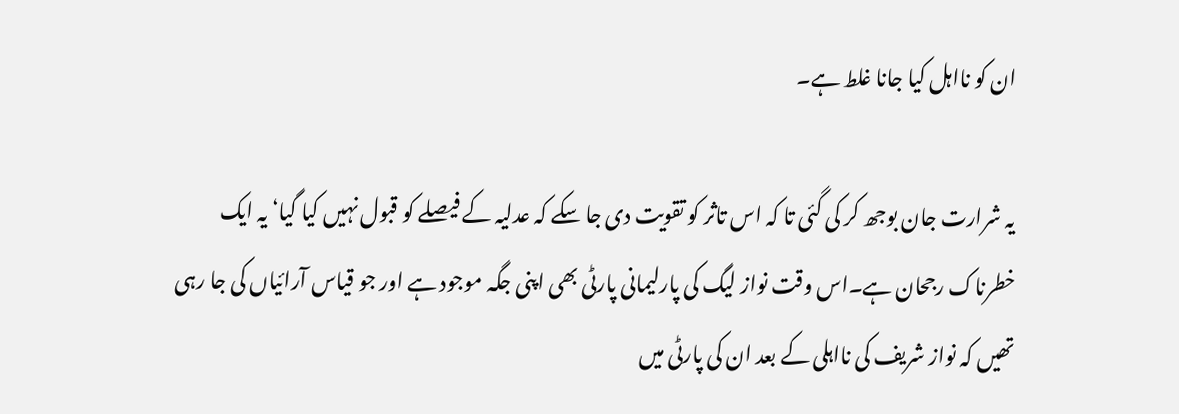ان کو نااہل کیا جانا غلط ہے۔

یہ شرارت جان بوجھ کر کی گئی تا کہ اس تاثر کو تقویت دی جا سکے کہ عدلیہ کے فیصلے کو قبول نہیں کیا گیا‘ یہ ایک خطرناک رجحان ہے۔اس وقت نواز لیگ کی پارلیمانی پارٹی بھی اپنی جگہ موجود ہے اور جو قیاس آرائیاں کی جا رہی تھیں کہ نواز شریف کی نااہلی کے بعد ان کی پارٹی میں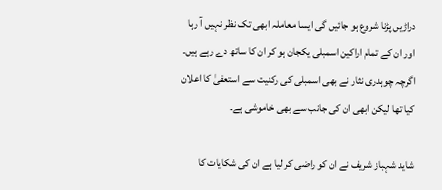دراڑیں پڑنا شروع ہو جائیں گی ایسا معاملہ ابھی تک نظر نہیں آ رہا اور ان کے تمام اراکین اسمبلی یکجان ہو کر ان کا ساتھ دے رہے ہیں۔ اگرچہ چوہدری نثار نے بھی اسمبلی کی رکنیت سے استعفیٰ کا اعلان کیا تھا لیکن ابھی ان کی جانب سے بھی خاموشی ہے۔

شاید شہباز شریف نے ان کو راضی کر لیا ہے ان کی شکایات کا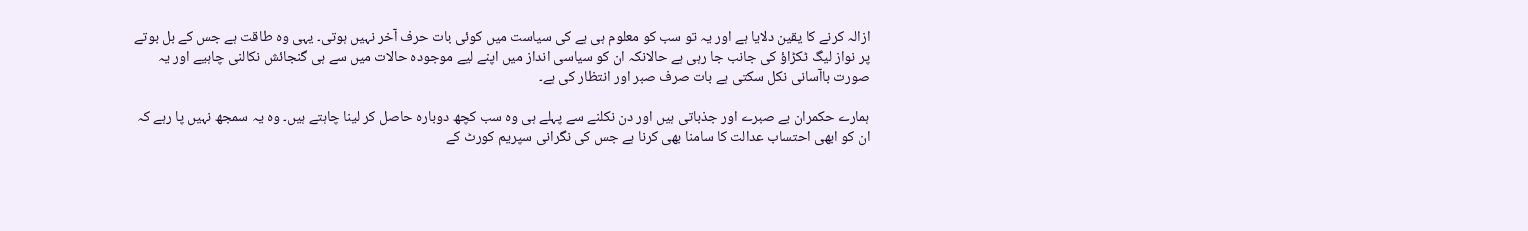ازالہ کرنے کا یقین دلایا ہے اور یہ تو سب کو معلوم ہی ہے کی سیاست میں کوئی بات حرف آخر نہیں ہوتی۔ یہی وہ طاقت ہے جس کے بل بوتے پر نواز لیگ ٹکڑاؤ کی جانب جا رہی ہے حالانکہ ان کو سیاسی انداز میں اپنے لیے موجودہ حالات میں سے ہی گنجائش نکالنی چاہیے اور یہ صورت باآسانی نکل سکتی ہے بات صرف صبر اور انتظار کی ہے۔

ہمارے حکمران بے صبرے اور جذباتی ہیں اور دن نکلنے سے پہلے ہی وہ سب کچھ دوبارہ حاصل کر لینا چاہتے ہیں۔ وہ یہ سمجھ نہیں پا رہے کہ ان کو ابھی احتساب عدالت کا سامنا بھی کرنا ہے جس کی نگرانی سپریم کورٹ کے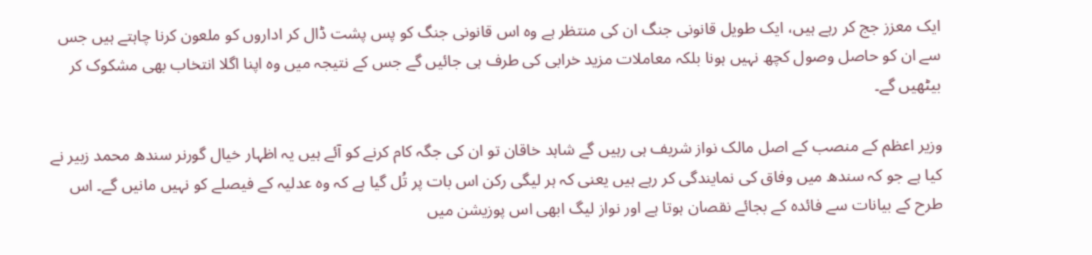ایک معزز جج کر رہے ہیں، ایک طویل قانونی جنگ ان کی منتظر ہے وہ اس قانونی جنگ کو پس پشت ڈال کر اداروں کو ملعون کرنا چاہتے ہیں جس سے ان کو حاصل وصول کچھ نہیں ہونا بلکہ معاملات مزید خرابی کی طرف ہی جائیں گے جس کے نتیجہ میں وہ اپنا اگلا انتخاب بھی مشکوک کر بیٹھیں گے۔

وزیر اعظم کے منصب کے اصل مالک نواز شریف ہی رہیں گے شاہد خاقان تو ان کی جگہ کام کرنے کو آئے ہیں یہ اظہار خیال گورنر سندھ محمد زبیر نے کیا ہے جو کہ سندھ میں وفاق کی نمایندگی کر رہے ہیں یعنی کہ ہر لیگی رکن اس بات پر تُل گیا ہے کہ وہ عدلیہ کے فیصلے کو نہیں مانیں گے۔ اس طرح کے بیانات سے فائدہ کے بجائے نقصان ہوتا ہے اور نواز لیگ ابھی اس پوزیشن میں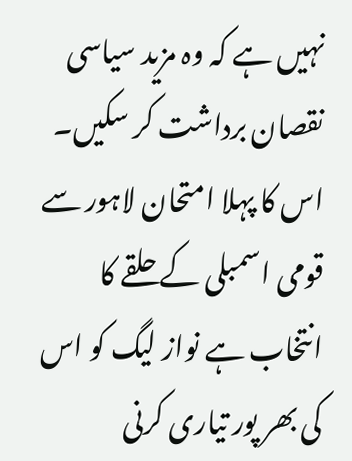نہیں ہے کہ وہ مزید سیاسی نقصان برداشت کر سکیں۔ اس کا پہلا امتحان لاہور سے قومی اسمبلی کے حلقے کا انتخاب ہے نواز لیگ کو اس کی بھر پور تیاری کرنی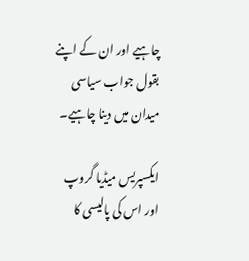چاہیے اور ان کے اپنے بقول جواب سیاسی میدان میں دینا چاہیے۔

ایکسپریس میڈیا گروپ اور اس کی پالیسی کا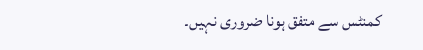کمنٹس سے متفق ہونا ضروری نہیں۔